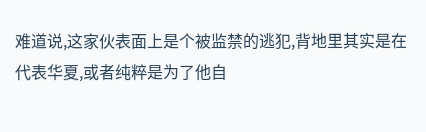难道说,这家伙表面上是个被监禁的逃犯,背地里其实是在代表华夏,或者纯粹是为了他自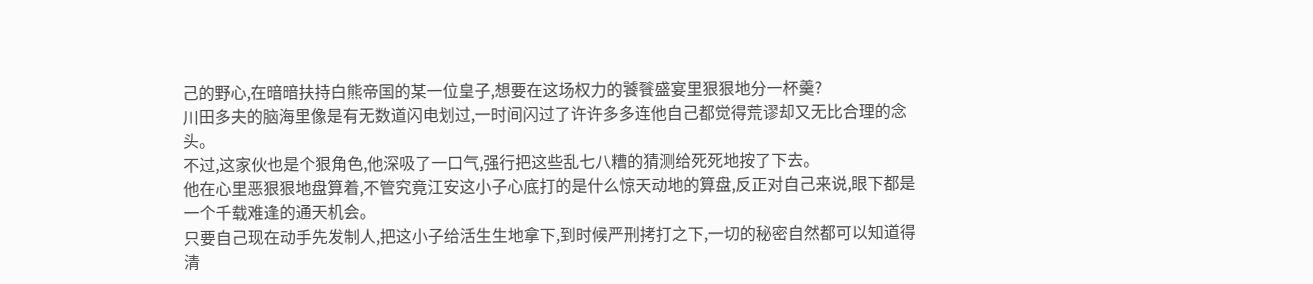己的野心,在暗暗扶持白熊帝国的某一位皇子,想要在这场权力的饕餮盛宴里狠狠地分一杯羹?
川田多夫的脑海里像是有无数道闪电划过,一时间闪过了许许多多连他自己都觉得荒谬却又无比合理的念头。
不过,这家伙也是个狠角色,他深吸了一口气,强行把这些乱七八糟的猜测给死死地按了下去。
他在心里恶狠狠地盘算着,不管究竟江安这小子心底打的是什么惊天动地的算盘,反正对自己来说,眼下都是一个千载难逢的通天机会。
只要自己现在动手先发制人,把这小子给活生生地拿下,到时候严刑拷打之下,一切的秘密自然都可以知道得清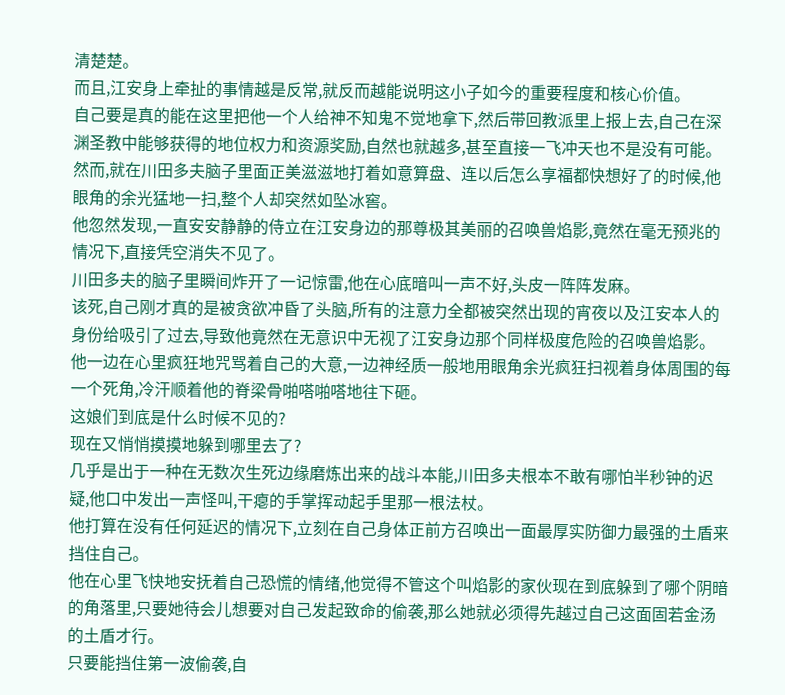清楚楚。
而且,江安身上牵扯的事情越是反常,就反而越能说明这小子如今的重要程度和核心价值。
自己要是真的能在这里把他一个人给神不知鬼不觉地拿下,然后带回教派里上报上去,自己在深渊圣教中能够获得的地位权力和资源奖励,自然也就越多,甚至直接一飞冲天也不是没有可能。
然而,就在川田多夫脑子里面正美滋滋地打着如意算盘、连以后怎么享福都快想好了的时候,他眼角的余光猛地一扫,整个人却突然如坠冰窖。
他忽然发现,一直安安静静的侍立在江安身边的那尊极其美丽的召唤兽焰影,竟然在毫无预兆的情况下,直接凭空消失不见了。
川田多夫的脑子里瞬间炸开了一记惊雷,他在心底暗叫一声不好,头皮一阵阵发麻。
该死,自己刚才真的是被贪欲冲昏了头脑,所有的注意力全都被突然出现的宵夜以及江安本人的身份给吸引了过去,导致他竟然在无意识中无视了江安身边那个同样极度危险的召唤兽焰影。
他一边在心里疯狂地咒骂着自己的大意,一边神经质一般地用眼角余光疯狂扫视着身体周围的每一个死角,冷汗顺着他的脊梁骨啪嗒啪嗒地往下砸。
这娘们到底是什么时候不见的?
现在又悄悄摸摸地躲到哪里去了?
几乎是出于一种在无数次生死边缘磨炼出来的战斗本能,川田多夫根本不敢有哪怕半秒钟的迟疑,他口中发出一声怪叫,干瘪的手掌挥动起手里那一根法杖。
他打算在没有任何延迟的情况下,立刻在自己身体正前方召唤出一面最厚实防御力最强的土盾来挡住自己。
他在心里飞快地安抚着自己恐慌的情绪,他觉得不管这个叫焰影的家伙现在到底躲到了哪个阴暗的角落里,只要她待会儿想要对自己发起致命的偷袭,那么她就必须得先越过自己这面固若金汤的土盾才行。
只要能挡住第一波偷袭,自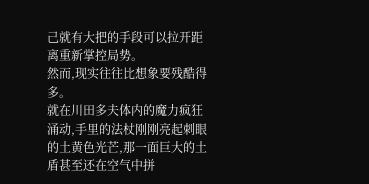己就有大把的手段可以拉开距离重新掌控局势。
然而,现实往往比想象要残酷得多。
就在川田多夫体内的魔力疯狂涌动,手里的法杖刚刚亮起刺眼的土黄色光芒,那一面巨大的土盾甚至还在空气中拼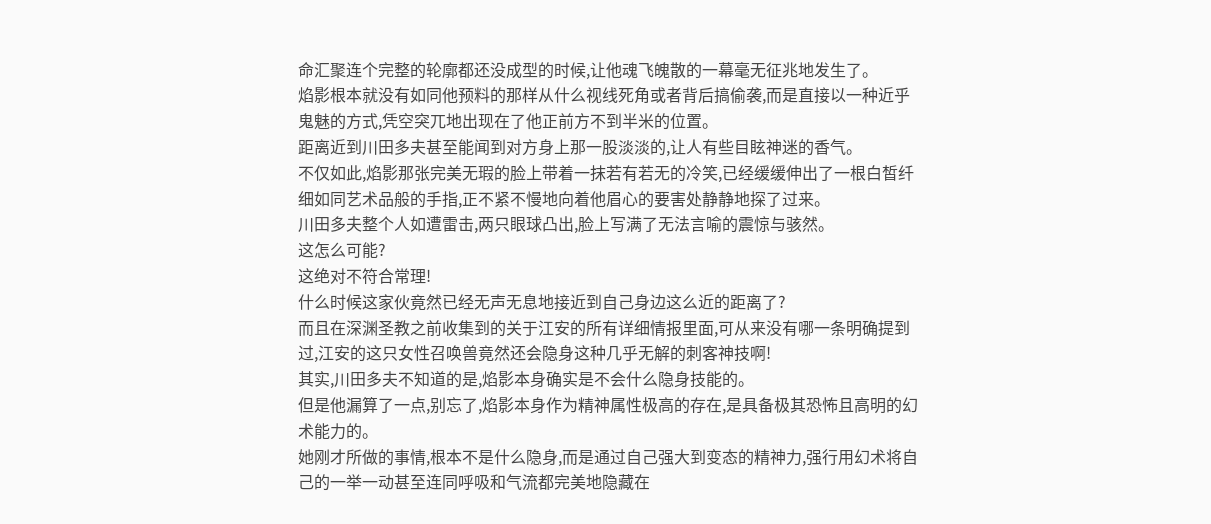命汇聚连个完整的轮廓都还没成型的时候,让他魂飞魄散的一幕毫无征兆地发生了。
焰影根本就没有如同他预料的那样从什么视线死角或者背后搞偷袭,而是直接以一种近乎鬼魅的方式,凭空突兀地出现在了他正前方不到半米的位置。
距离近到川田多夫甚至能闻到对方身上那一股淡淡的,让人有些目眩神迷的香气。
不仅如此,焰影那张完美无瑕的脸上带着一抹若有若无的冷笑,已经缓缓伸出了一根白皙纤细如同艺术品般的手指,正不紧不慢地向着他眉心的要害处静静地探了过来。
川田多夫整个人如遭雷击,两只眼球凸出,脸上写满了无法言喻的震惊与骇然。
这怎么可能?
这绝对不符合常理!
什么时候这家伙竟然已经无声无息地接近到自己身边这么近的距离了?
而且在深渊圣教之前收集到的关于江安的所有详细情报里面,可从来没有哪一条明确提到过,江安的这只女性召唤兽竟然还会隐身这种几乎无解的刺客神技啊!
其实,川田多夫不知道的是,焰影本身确实是不会什么隐身技能的。
但是他漏算了一点,别忘了,焰影本身作为精神属性极高的存在,是具备极其恐怖且高明的幻术能力的。
她刚才所做的事情,根本不是什么隐身,而是通过自己强大到变态的精神力,强行用幻术将自己的一举一动甚至连同呼吸和气流都完美地隐藏在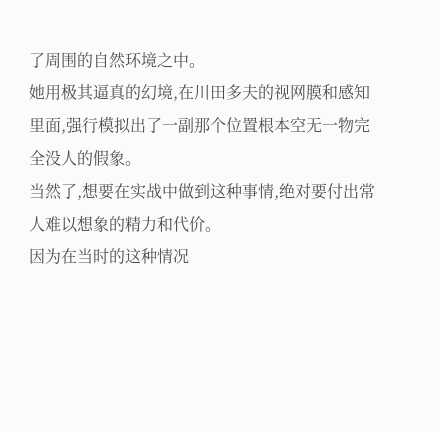了周围的自然环境之中。
她用极其逼真的幻境,在川田多夫的视网膜和感知里面,强行模拟出了一副那个位置根本空无一物完全没人的假象。
当然了,想要在实战中做到这种事情,绝对要付出常人难以想象的精力和代价。
因为在当时的这种情况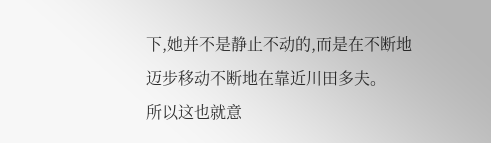下,她并不是静止不动的,而是在不断地迈步移动不断地在靠近川田多夫。
所以这也就意